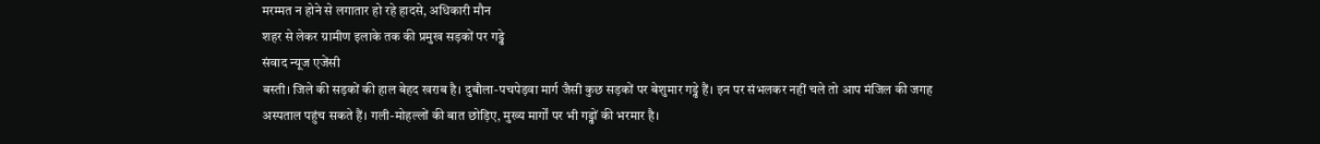मरम्मत न होने से लगातार हो रहे हादसे, अधिकारी मौन
शहर से लेकर ग्रामीण इलाके तक की प्रमुख सड़कों पर गड्ढे
संवाद न्यूज एजेंसी
बस्ती। जिले की सड़कों की हाल बेहद खराब है। दुबौला-पचपेड़वा मार्ग जैसी कुछ सड़कों पर बेशुमार गड्ढे हैं। इन पर संभलकर नहीं चले तो आप मंजिल की जगह अस्पताल पहुंच सकते हैं। गली-मोहल्लों की बात छोड़िए, मुख्य मार्गों पर भी गड्ढों की भरमार है।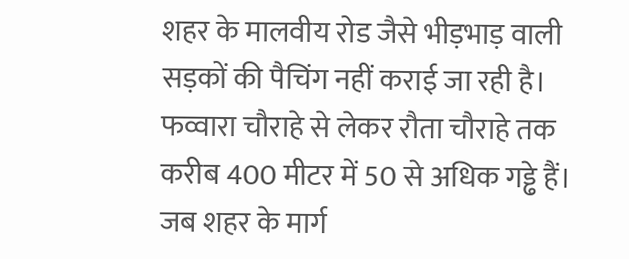शहर के मालवीय रोड जैसे भीड़भाड़ वाली सड़कों की पैचिंग नहीं कराई जा रही है। फव्वारा चौराहे से लेकर रौता चौराहे तक करीब 400 मीटर में 50 से अधिक गड्ढे हैं। जब शहर के मार्ग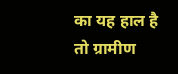का यह हाल है तो ग्रामीण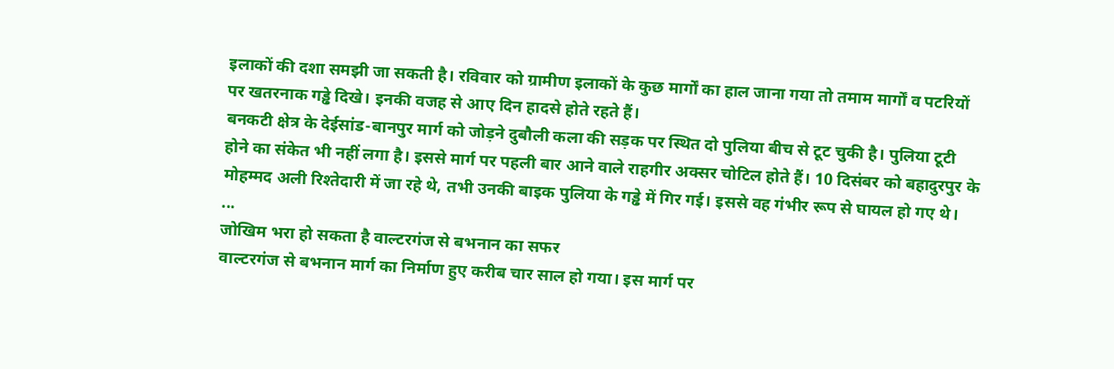इलाकों की दशा समझी जा सकती है। रविवार को ग्रामीण इलाकों के कुछ मार्गों का हाल जाना गया तो तमाम मार्गों व पटरियों पर खतरनाक गड्ढे दिखे। इनकी वजह से आए दिन हादसे होते रहते हैं।
बनकटी क्षेत्र के देईसांड-बानपुर मार्ग को जोड़ने दुबौली कला की सड़क पर स्थित दो पुलिया बीच से टूट चुकी है। पुलिया टूटी होने का संकेत भी नहीं लगा है। इससे मार्ग पर पहली बार आने वाले राहगीर अक्सर चोटिल होते हैं। 10 दिसंबर को बहादुरपुर के मोहम्मद अली रिश्तेदारी में जा रहे थे, तभी उनकी बाइक पुलिया के गड्ढे में गिर गई। इससे वह गंभीर रूप से घायल हो गए थे।
...
जोखिम भरा हो सकता है वाल्टरगंज से बभनान का सफर
वाल्टरगंज से बभनान मार्ग का निर्माण हुए करीब चार साल हो गया। इस मार्ग पर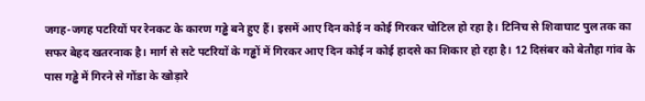जगह-जगह पटरियों पर रेनकट के कारण गड्ढे बने हुए हैं। इसमें आए दिन कोई न कोई गिरकर चोटिल हो रहा है। टिनिच से शिवाघाट पुल तक का सफर बेहद खतरनाक है। मार्ग से सटे पटरियों के गड्ढों में गिरकर आए दिन कोई न कोई हादसे का शिकार हो रहा है। 12 दिसंबर को बेतौहा गांव के पास गड्ढे में गिरने से गोंडा के खोड़ारे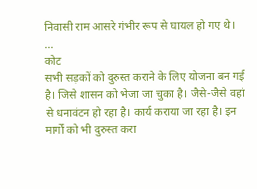निवासी राम आसरे गंभीर रूप से घायल हो गए थे।
...
कोट
सभी सड़कों को दुरुस्त कराने के लिए योजना बन गई है। जिसे शासन को भेजा जा चुका है। जैसे-जैसे वहां से धनावंटन हो रहा है। कार्य कराया जा रहा है। इन मार्गों को भी दुरुस्त करा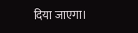दिया जाएगा।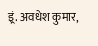इ्रं. अवधेश कुमार,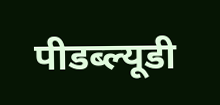पीडब्ल्यूडी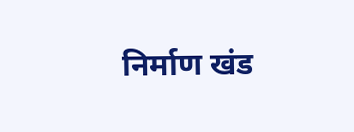निर्माण खंड